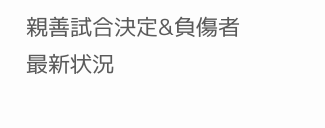親善試合決定&負傷者最新状況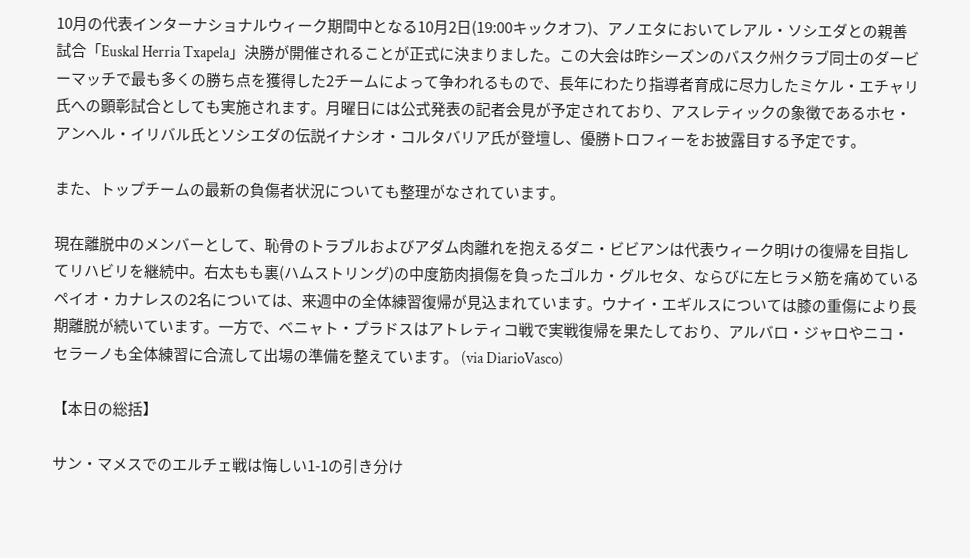10月の代表インターナショナルウィーク期間中となる10月2日(19:00キックオフ)、アノエタにおいてレアル・ソシエダとの親善試合「Euskal Herria Txapela」決勝が開催されることが正式に決まりました。この大会は昨シーズンのバスク州クラブ同士のダービーマッチで最も多くの勝ち点を獲得した2チームによって争われるもので、長年にわたり指導者育成に尽力したミケル・エチャリ氏への顕彰試合としても実施されます。月曜日には公式発表の記者会見が予定されており、アスレティックの象徴であるホセ・アンヘル・イリバル氏とソシエダの伝説イナシオ・コルタバリア氏が登壇し、優勝トロフィーをお披露目する予定です。

また、トップチームの最新の負傷者状況についても整理がなされています。

現在離脱中のメンバーとして、恥骨のトラブルおよびアダム肉離れを抱えるダニ・ビビアンは代表ウィーク明けの復帰を目指してリハビリを継続中。右太もも裏(ハムストリング)の中度筋肉損傷を負ったゴルカ・グルセタ、ならびに左ヒラメ筋を痛めているペイオ・カナレスの2名については、来週中の全体練習復帰が見込まれています。ウナイ・エギルスについては膝の重傷により長期離脱が続いています。一方で、ベニャト・プラドスはアトレティコ戦で実戦復帰を果たしており、アルバロ・ジャロやニコ・セラーノも全体練習に合流して出場の準備を整えています。 (via DiarioVasco)

【本日の総括】

サン・マメスでのエルチェ戦は悔しい1-1の引き分け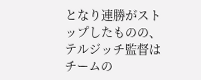となり連勝がストップしたものの、テルジッチ監督はチームの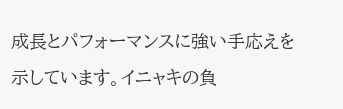成長とパフォーマンスに強い手応えを示しています。イニャキの負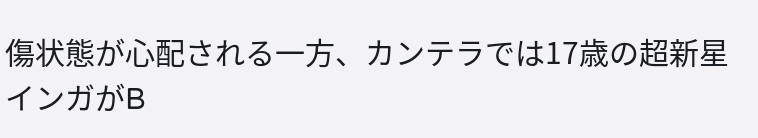傷状態が心配される一方、カンテラでは17歳の超新星インガがB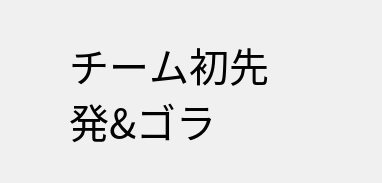チーム初先発&ゴラ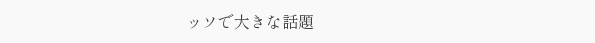ッソで大きな話題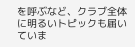を呼ぶなど、クラブ全体に明るいトピックも届いていま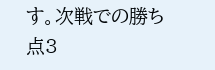す。次戦での勝ち点3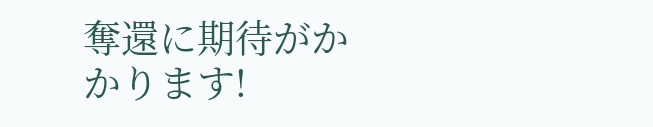奪還に期待がかかります!